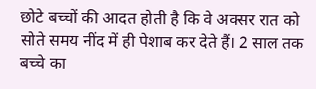छोटे बच्चों की आदत होती है कि वे अक्सर रात को सोते समय नींद में ही पेशाब कर देते हैं। 2 साल तक बच्चे का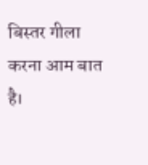बिस्तर गीला करना आम बात है।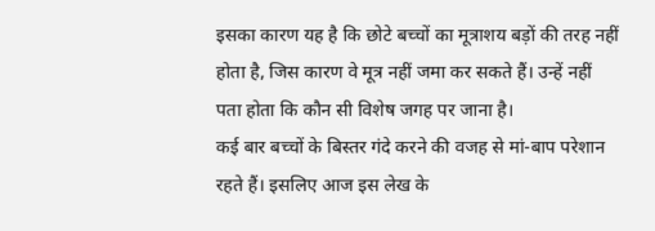इसका कारण यह है कि छोटे बच्चों का मूत्राशय बड़ों की तरह नहीं होता है, जिस कारण वे मूत्र नहीं जमा कर सकते हैं। उन्हें नहीं पता होता कि कौन सी विशेष जगह पर जाना है।
कई बार बच्चों के बिस्तर गंदे करने की वजह से मां-बाप परेशान रहते हैं। इसलिए आज इस लेख के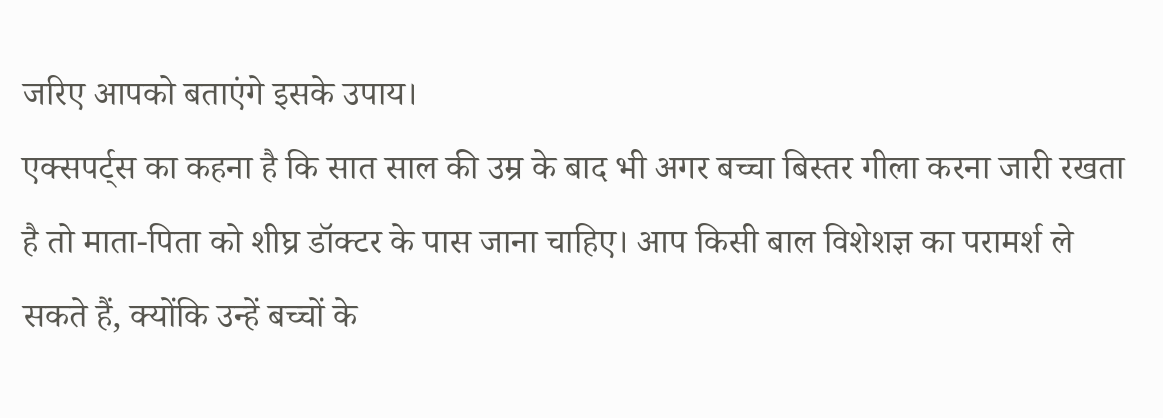जरिए आपको बताएंगे इसके उपाय।
एक्सपर्ट्स का कहना है कि सात साल की उम्र के बाद भी अगर बच्चा बिस्तर गीला करना जारी रखता है तो माता-पिता को शीघ्र डॉक्टर के पास जाना चाहिए। आप किसी बाल विशेशज्ञ का परामर्श ले सकते हैं, क्योंकि उन्हें बच्चों के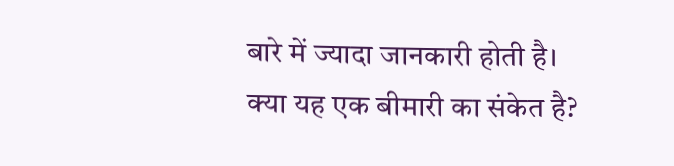बारे में ज्यादा जानकारी होती है।
क्या यह एक बीमारी का संकेत है?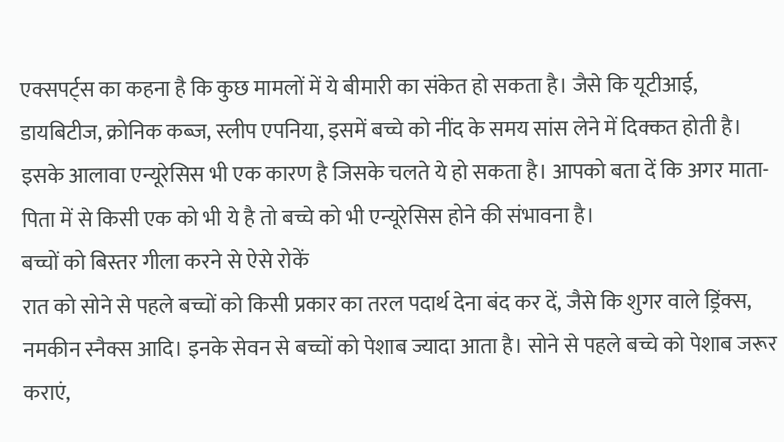एक्सपर्ट्स का कहना है कि कुछ मामलों में ये बीमारी का संकेत हो सकता है। जैसे कि यूटीआई, डायबिटीज, क्रोनिक कब्ज, स्लीप एपनिया, इसमें बच्चे को नींद के समय सांस लेने में दिक्कत होती है। इसके आलावा एन्यूरेसिस भी एक कारण है जिसके चलते ये हो सकता है। आपको बता दें कि अगर माता-पिता में से किसी एक को भी ये है तो बच्चे को भी एन्यूरेसिस होने की संभावना है।
बच्चों को बिस्तर गीला करने से ऐसे रोकें
रात को सोने से पहले बच्चों को किसी प्रकार का तरल पदार्थ देना बंद कर दें, जैसे कि शुगर वाले ड्रिंक्स, नमकीन स्नैक्स आदि। इनके सेवन से बच्चों को पेशाब ज्यादा आता है। सोने से पहले बच्चे को पेशाब जरूर कराएं,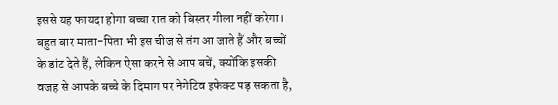इससे यह फायदा होगा बच्चा रात को बिस्तर गीला नहीं करेगा। बहुत बार माता-पिता भी इस चीज से तंग आ जाते हैं और बच्चों के डांट देते हैं, लेकिन ऐसा करने से आप बचें, क्योंकि इसकी वजह से आपके बच्चे के दिमाग पर नेगेटिव इफेक्ट पड़ सकता है,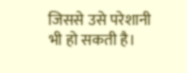जिससे उसे परेशानी भी हो सकती है।